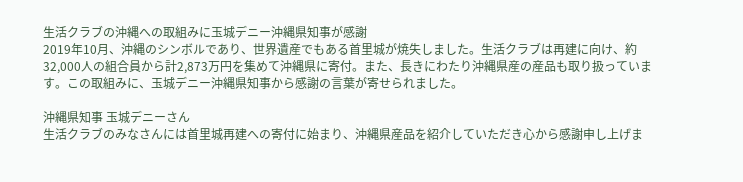生活クラブの沖縄への取組みに玉城デニー沖縄県知事が感謝
2019年10月、沖縄のシンボルであり、世界遺産でもある首里城が焼失しました。生活クラブは再建に向け、約32,000人の組合員から計2,873万円を集めて沖縄県に寄付。また、長きにわたり沖縄県産の産品も取り扱っています。この取組みに、玉城デニー沖縄県知事から感謝の言葉が寄せられました。

沖縄県知事 玉城デニーさん
生活クラブのみなさんには首里城再建への寄付に始まり、沖縄県産品を紹介していただき心から感謝申し上げま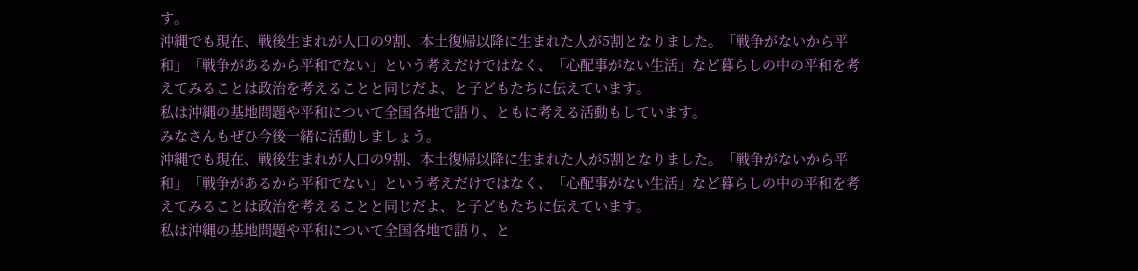す。
沖縄でも現在、戦後生まれが人口の9割、本土復帰以降に生まれた人が5割となりました。「戦争がないから平和」「戦争があるから平和でない」という考えだけではなく、「心配事がない生活」など暮らしの中の平和を考えてみることは政治を考えることと同じだよ、と子どもたちに伝えています。
私は沖縄の基地問題や平和について全国各地で語り、ともに考える活動もしています。
みなさんもぜひ今後一緒に活動しましょう。
沖縄でも現在、戦後生まれが人口の9割、本土復帰以降に生まれた人が5割となりました。「戦争がないから平和」「戦争があるから平和でない」という考えだけではなく、「心配事がない生活」など暮らしの中の平和を考えてみることは政治を考えることと同じだよ、と子どもたちに伝えています。
私は沖縄の基地問題や平和について全国各地で語り、と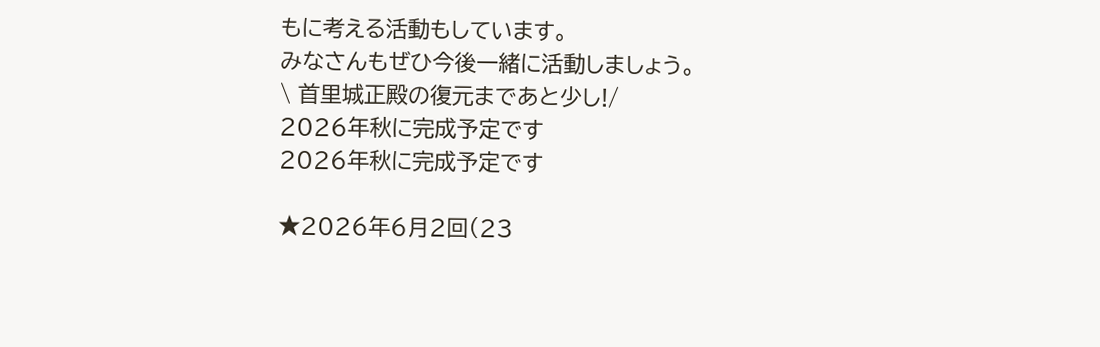もに考える活動もしています。
みなさんもぜひ今後一緒に活動しましょう。
\ 首里城正殿の復元まであと少し!/
2026年秋に完成予定です
2026年秋に完成予定です

★2026年6月2回(23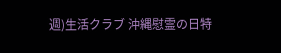週)生活クラブ 沖縄慰霊の日特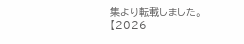集より転載しました。
【2026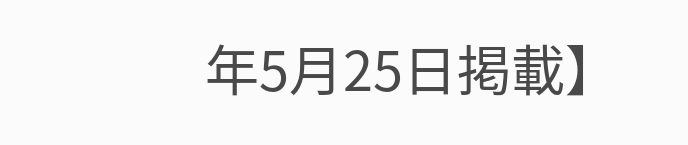年5月25日掲載】